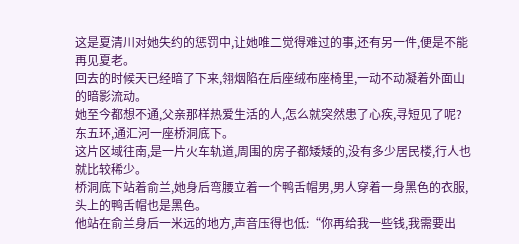这是夏清川对她失约的惩罚中,让她唯二觉得难过的事,还有另一件,便是不能再见夏老。
回去的时候天已经暗了下来,翎烟陷在后座绒布座椅里,一动不动凝着外面山的暗影流动。
她至今都想不通,父亲那样热爱生活的人,怎么就突然患了心疾,寻短见了呢?
东五环,通汇河一座桥洞底下。
这片区域往南,是一片火车轨道,周围的房子都矮矮的,没有多少居民楼,行人也就比较稀少。
桥洞底下站着俞兰,她身后弯腰立着一个鸭舌帽男,男人穿着一身黑色的衣服,头上的鸭舌帽也是黑色。
他站在俞兰身后一米远的地方,声音压得也低:“你再给我一些钱,我需要出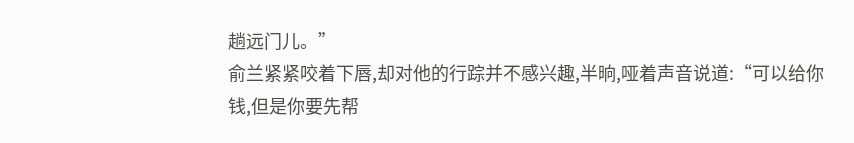趟远门儿。”
俞兰紧紧咬着下唇,却对他的行踪并不感兴趣,半晌,哑着声音说道:“可以给你钱,但是你要先帮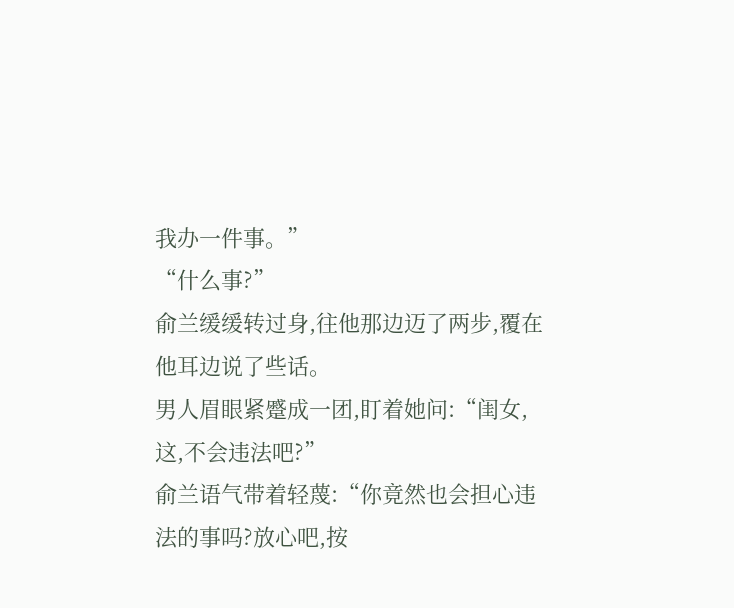我办一件事。”
“什么事?”
俞兰缓缓转过身,往他那边迈了两步,覆在他耳边说了些话。
男人眉眼紧蹙成一团,盯着她问:“闺女,这,不会违法吧?”
俞兰语气带着轻蔑:“你竟然也会担心违法的事吗?放心吧,按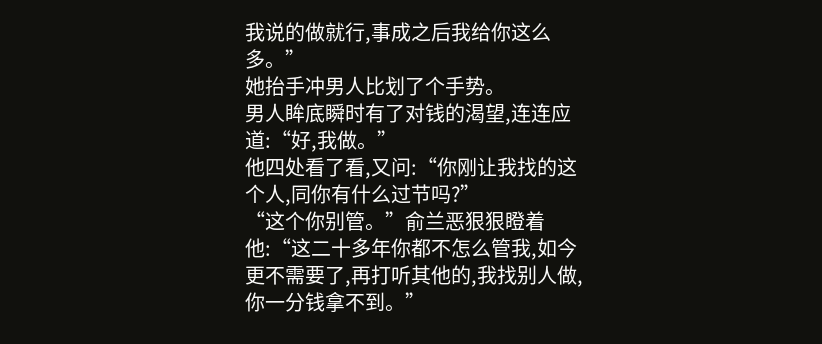我说的做就行,事成之后我给你这么多。”
她抬手冲男人比划了个手势。
男人眸底瞬时有了对钱的渴望,连连应道:“好,我做。”
他四处看了看,又问:“你刚让我找的这个人,同你有什么过节吗?”
“这个你别管。”俞兰恶狠狠瞪着他:“这二十多年你都不怎么管我,如今更不需要了,再打听其他的,我找别人做,你一分钱拿不到。”